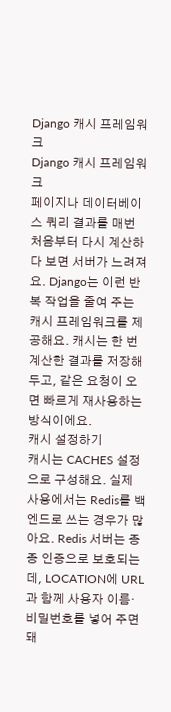Django 캐시 프레임워크
Django 캐시 프레임워크
페이지나 데이터베이스 쿼리 결과를 매번 처음부터 다시 계산하다 보면 서버가 느려져요. Django는 이런 반복 작업을 줄여 주는 캐시 프레임워크를 제공해요. 캐시는 한 번 계산한 결과를 저장해 두고, 같은 요청이 오면 빠르게 재사용하는 방식이에요.
캐시 설정하기
캐시는 CACHES 설정으로 구성해요. 실제 사용에서는 Redis를 백엔드로 쓰는 경우가 많아요. Redis 서버는 종종 인증으로 보호되는데, LOCATION에 URL과 함께 사용자 이름·비밀번호를 넣어 주면 돼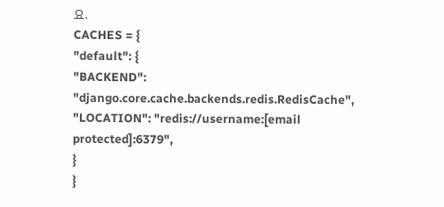요.
CACHES = {
"default": {
"BACKEND": "django.core.cache.backends.redis.RedisCache",
"LOCATION": "redis://username:[email protected]:6379",
}
}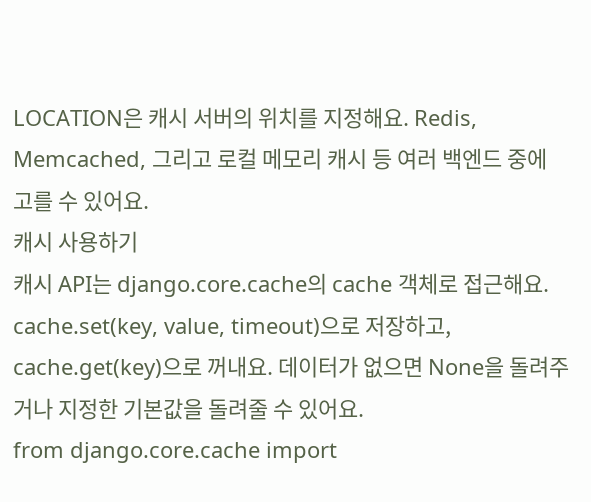LOCATION은 캐시 서버의 위치를 지정해요. Redis, Memcached, 그리고 로컬 메모리 캐시 등 여러 백엔드 중에 고를 수 있어요.
캐시 사용하기
캐시 API는 django.core.cache의 cache 객체로 접근해요. cache.set(key, value, timeout)으로 저장하고, cache.get(key)으로 꺼내요. 데이터가 없으면 None을 돌려주거나 지정한 기본값을 돌려줄 수 있어요.
from django.core.cache import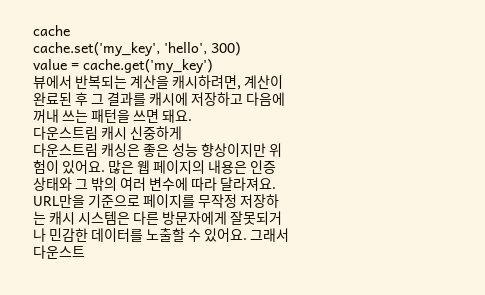cache
cache.set('my_key', 'hello', 300)
value = cache.get('my_key')
뷰에서 반복되는 계산을 캐시하려면, 계산이 완료된 후 그 결과를 캐시에 저장하고 다음에 꺼내 쓰는 패턴을 쓰면 돼요.
다운스트림 캐시 신중하게
다운스트림 캐싱은 좋은 성능 향상이지만 위험이 있어요. 많은 웹 페이지의 내용은 인증 상태와 그 밖의 여러 변수에 따라 달라져요. URL만을 기준으로 페이지를 무작정 저장하는 캐시 시스템은 다른 방문자에게 잘못되거나 민감한 데이터를 노출할 수 있어요. 그래서 다운스트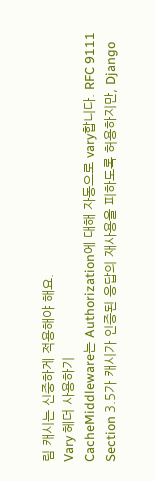림 캐시는 신중하게 적용해야 해요.
Vary 헤더 사용하기
CacheMiddleware는 Authorization에 대해 자동으로 vary합니다. RFC 9111 Section 3.5가 캐시가 인증된 응답의 재사용을 피하도록 허용하지만, Django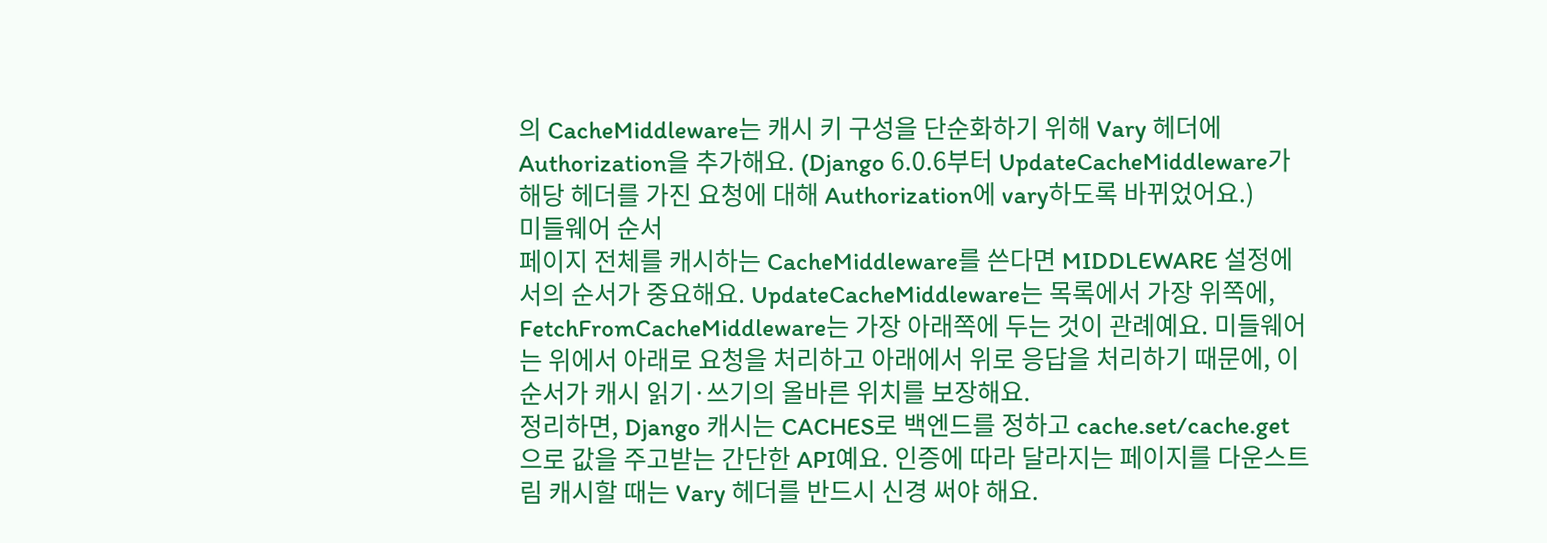의 CacheMiddleware는 캐시 키 구성을 단순화하기 위해 Vary 헤더에 Authorization을 추가해요. (Django 6.0.6부터 UpdateCacheMiddleware가 해당 헤더를 가진 요청에 대해 Authorization에 vary하도록 바뀌었어요.)
미들웨어 순서
페이지 전체를 캐시하는 CacheMiddleware를 쓴다면 MIDDLEWARE 설정에서의 순서가 중요해요. UpdateCacheMiddleware는 목록에서 가장 위쪽에, FetchFromCacheMiddleware는 가장 아래쪽에 두는 것이 관례예요. 미들웨어는 위에서 아래로 요청을 처리하고 아래에서 위로 응답을 처리하기 때문에, 이 순서가 캐시 읽기·쓰기의 올바른 위치를 보장해요.
정리하면, Django 캐시는 CACHES로 백엔드를 정하고 cache.set/cache.get으로 값을 주고받는 간단한 API예요. 인증에 따라 달라지는 페이지를 다운스트림 캐시할 때는 Vary 헤더를 반드시 신경 써야 해요.